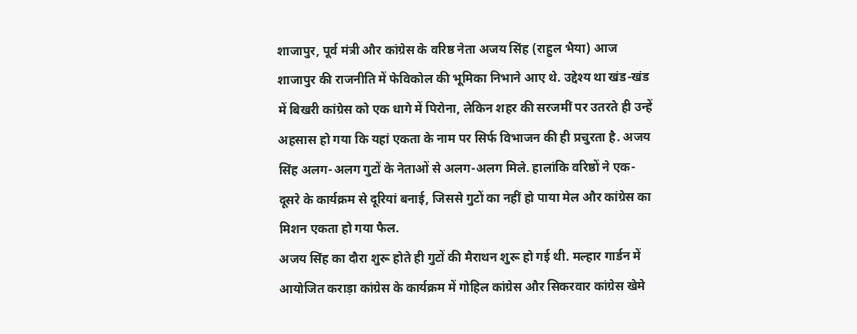शाजापुर, पूर्व मंत्री और कांग्रेस के वरिष्ठ नेता अजय सिंह (राहुल भैया) आज शाजापुर की राजनीति में फेविकोल की भूमिका निभाने आए थे. उद्देश्य था खंड-खंड में बिखरी कांग्रेस को एक धागे में पिरोना, लेकिन शहर की सरजमीं पर उतरते ही उन्हें अहसास हो गया कि यहां एकता के नाम पर सिर्फ विभाजन की ही प्रचुरता है. अजय सिंह अलग-अलग गुटों के नेताओं से अलग-अलग मिले. हालांकि वरिष्ठों ने एक-दूसरे के कार्यक्रम से दूरियां बनाई, जिससे गुटों का नहीं हो पाया मेल और कांग्रेस का मिशन एकता हो गया फैल.
अजय सिंह का दौरा शुरू होते ही गुटों की मैराथन शुरू हो गई थी. मल्हार गार्डन में आयोजित कराड़ा कांग्रेस के कार्यक्रम में गोहिल कांग्रेस और सिकरवार कांग्रेस खेमे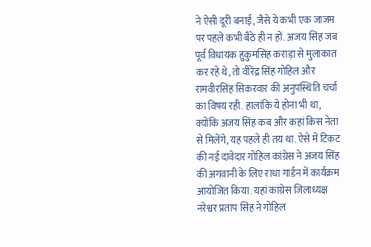ने ऐसी दूरी बनाई, जैसे ये कभी एक जाजम पर पहले कभी बैठे ही न हों. अजय सिंह जब पूर्व विधायक हुकुमसिंह कराड़ा से मुलाकात कर रहे थे, तो वीरेंद्र सिंह गोहिल और रामवीरसिंह सिकरवार की अनुपस्थिति चर्चा का विषय रही. हालांकि ये होना भी था, क्योंकि अजय सिंह कब और कहां किस नेता से मिलेंगे, यह पहले ही तय था. ऐसे में टिकट की नई दावेदार गोहिल कांग्रेस ने अजय सिंह की अगवानी के लिए राधा गार्डन में कार्यक्रम आयोजित किया. यहां कांग्रेस जिलाध्यक्ष नरेश्वर प्रताप सिंह ने गोहिल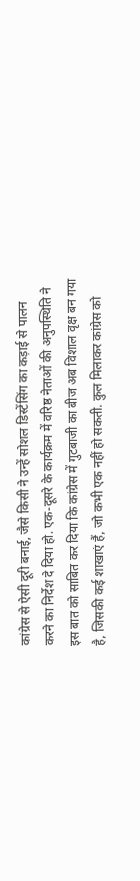कांग्रेस से ऐसी दूरी बनाई, जैसे किसी ने उन्हें सोशल डिस्टेंसिंग का कड़ाई से पालन करने का निर्देश दे दिया हो. एक-दूसरे के कार्यक्रम में वरिष्ठ नेताओं की अनुपस्थिति ने इस बात को साबित कर दिया कि कांग्रेस में गुटबाजी का बीज अब विशाल वृक्ष बन गया है, जिसकी कई शाखाएं हैं, जो कभी एक नहीं हो सकती. कुल मिलाकर कांग्रेस को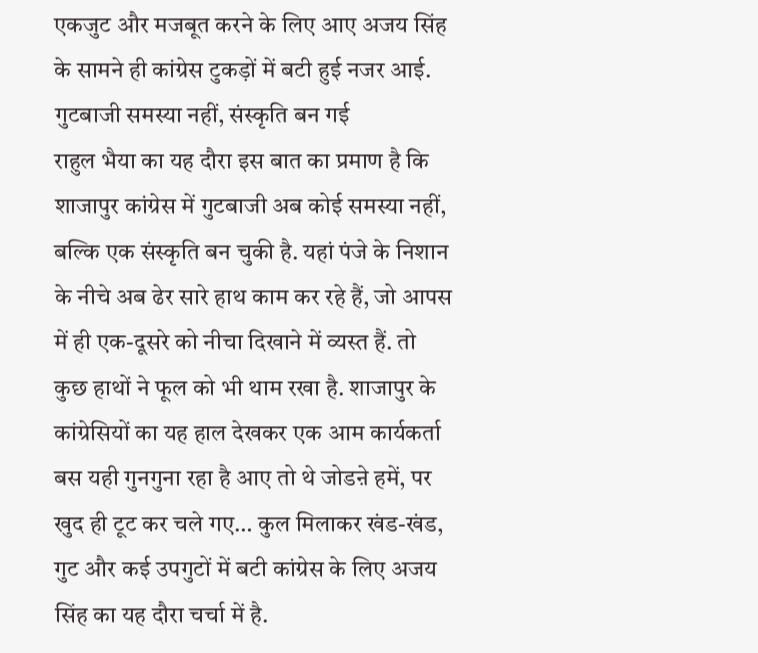एकजुट और मजबूत करने के लिए आए अजय सिंह के सामने ही कांग्रेस टुकड़ों में बटी हुई नजर आई.
गुटबाजी समस्या नहीं, संस्कृति बन गई
राहुल भैया का यह दौरा इस बात का प्रमाण है कि शाजापुर कांग्रेस में गुटबाजी अब कोई समस्या नहीं, बल्कि एक संस्कृति बन चुकी है. यहां पंजे के निशान के नीचे अब ढेर सारे हाथ काम कर रहे हैं, जो आपस में ही एक-दूसरे को नीचा दिखाने में व्यस्त हैं. तो कुछ हाथों ने फूल को भी थाम रखा है. शाजापुर के कांग्रेसियों का यह हाल देखकर एक आम कार्यकर्ता बस यही गुनगुना रहा है आए तो थे जोडऩे हमें, पर खुद ही टूट कर चले गए… कुल मिलाकर खंड-खंड, गुट और कई उपगुटों में बटी कांग्रेस के लिए अजय सिंह का यह दौरा चर्चा में है.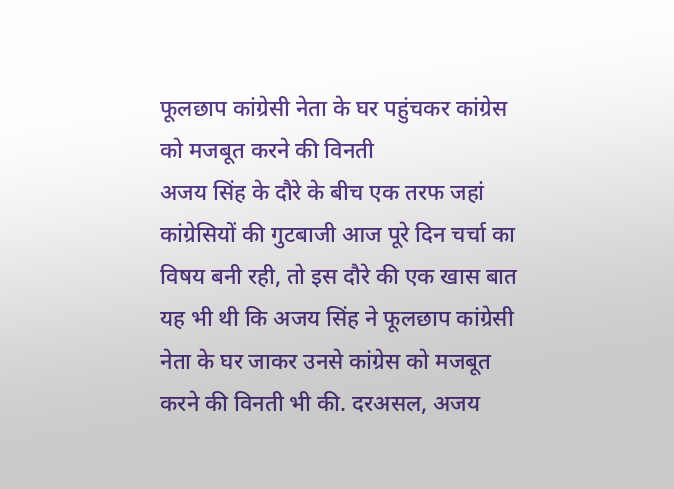फूलछाप कांग्रेसी नेता के घर पहुंचकर कांग्रेस को मजबूत करने की विनती
अजय सिंह के दौरे के बीच एक तरफ जहां कांग्रेसियों की गुटबाजी आज पूरे दिन चर्चा का विषय बनी रही, तो इस दौरे की एक खास बात यह भी थी कि अजय सिंह ने फूलछाप कांग्रेसी नेता के घर जाकर उनसे कांग्रेस को मजबूत करने की विनती भी की. दरअसल, अजय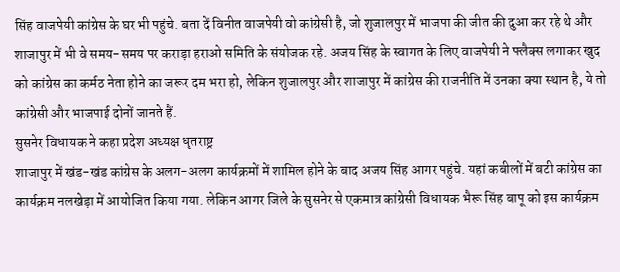सिंह वाजपेयी कांग्रेस के घर भी पहुंचे. बता दें विनीत वाजपेयी वो कांग्रेसी है, जो शुजालपुर में भाजपा की जीत की दुआ कर रहे थे और शाजापुर में भी वे समय-समय पर कराड़ा हराओ समिति के संयोजक रहे. अजय सिंह के स्वागत के लिए वाजपेयी ने फ्लैक्स लगाकर खुद को कांग्रेस का कर्मठ नेता होने का जरूर दम भरा हो, लेकिन शुजालपुर और शाजापुर में कांग्रेस की राजनीति में उनका क्या स्थान है, ये तो कांग्रेसी और भाजपाई दोनों जानते हैं.
सुसनेर विधायक ने कहा प्रदेश अध्यक्ष धृतराष्ट्र
शाजापुर में खंड-खंड कांग्रेस के अलग-अलग कार्यक्रमों में शामिल होने के बाद अजय सिंह आगर पहुंचे. यहां कबीलों में बटी कांग्रेस का कार्यक्रम नलखेड़ा में आयोजित किया गया. लेकिन आगर जिले के सुसनेर से एकमात्र कांग्रेसी विधायक भैरू सिंह बापू को इस कार्यक्रम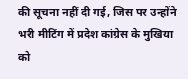की सूचना नहीं दी गई, जिस पर उन्होंने भरी मीटिंग में प्रदेश कांग्रेस के मुखिया को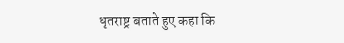धृतराष्ट्र बताते हुए कहा कि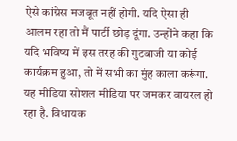ऐसे कांग्रेस मजबूत नहीं होगी. यदि ऐसा ही आलम रहा तो मैं पार्टी छोड़ दूंगा. उन्होंने कहा कि यदि भविष्य में इस तरह की गुटबाजी या कोई कार्यक्रम हुआ, तो में सभी का मुंह काला करूंगा. यह मीडिया सोशल मीडिया पर जमकर वायरल हो रहा है. विधायक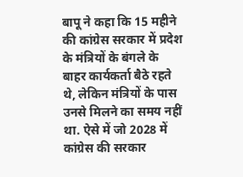बापू ने कहा कि 15 महीने की कांग्रेस सरकार में प्रदेश के मंत्रियों के बंगले के बाहर कार्यकर्ता बैठे रहते थे, लेकिन मंत्रियों के पास उनसे मिलने का समय नहीं था. ऐसे में जो 2028 में कांग्रेस की सरकार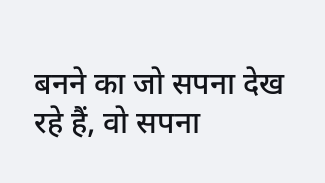बनने का जो सपना देख रहे हैं, वो सपना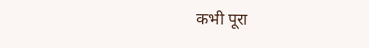कभी पूरा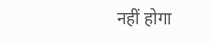नहीं होगा